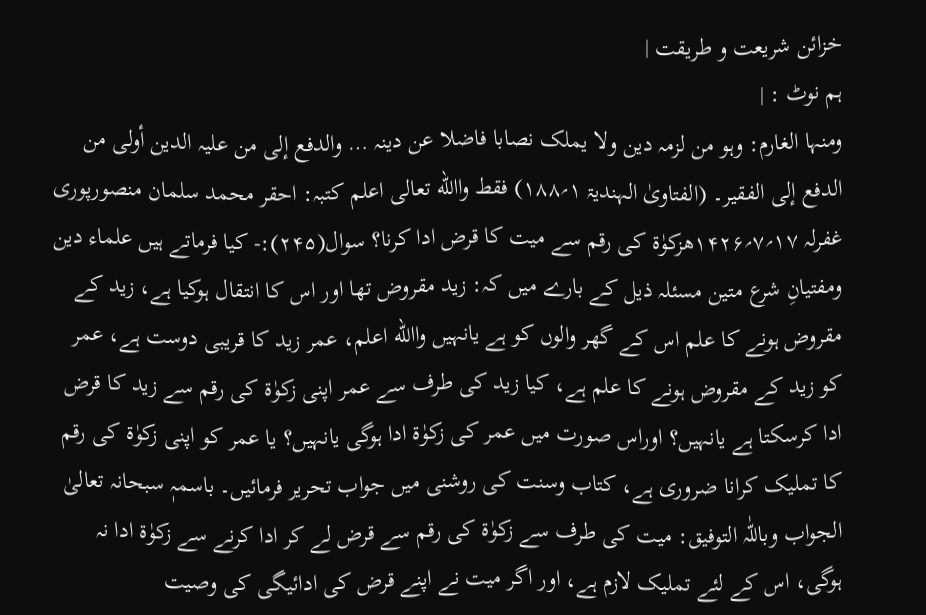خزائن شریعت و طریقت |
ہم نوٹ : |
ومنہا الغارم: وہو من لزمہ دین ولا یملک نصابا فاضلا عن دینہ … والدفع إلی من علیہ الدین أولی من الدفع إلی الفقیر۔ (الفتاویٰ الہندیۃ ۱؍۱۸۸) فقط واالله تعالی اعلم کتبہ: احقر محمد سلمان منصورپوری غفرلہ ۱۷؍۷؍۱۴۲۶ھزکوٰۃ کی رقم سے میت کا قرض ادا کرنا؟ سوال(۲۴۵):- کیا فرماتے ہیں علماء دین ومفتیانِ شرع متین مسئلہ ذیل کے بارے میں کہ: زید مقروض تھا اور اس کا انتقال ہوکیا ہے، زید کے مقروض ہونے کا علم اس کے گھر والوں کو ہے یانہیں واالله اعلم، عمر زید کا قریبی دوست ہے، عمر کو زید کے مقروض ہونے کا علم ہے، کیا زید کی طرف سے عمر اپنی زکوٰۃ کی رقم سے زید کا قرض ادا کرسکتا ہے یانہیں؟ اوراس صورت میں عمر کی زکوٰۃ ادا ہوگی یانہیں؟ یا عمر کو اپنی زکوٰۃ کی رقم کا تملیک کرانا ضروری ہے، کتاب وسنت کی روشنی میں جواب تحریر فرمائیں۔ باسمہٖ سبحانہ تعالیٰ الجواب وباللّٰہ التوفیق: میت کی طرف سے زکوٰۃ کی رقم سے قرض لے کر ادا کرنے سے زکوٰۃ ادا نہ ہوگی، اس کے لئے تملیک لازم ہے، اور اگر میت نے اپنے قرض کی ادائیگی کی وصیت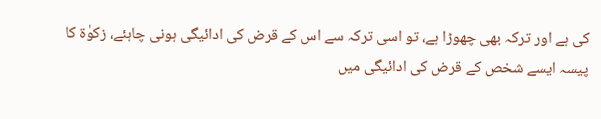کی ہے اور ترکہ بھی چھوڑا ہے، تو اسی ترکہ سے اس کے قرض کی ادائیگی ہونی چاہئے، زکوٰۃ کا پیسہ ایسے شخص کے قرض کی ادائیگی میں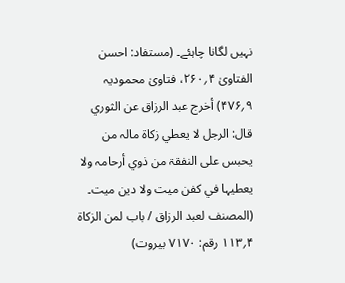نہیں لگانا چاہئے۔ (مستفاد: احسن الفتاویٰ ۴؍۲۶۰، فتاویٰ محمودیہ ۹؍۴۷۶) أخرج عبد الرزاق عن الثوري قال: الرجل لا یعطي زکاۃ مالہ من یحبس علی النفقۃ من ذوي أرحامہ ولا یعطیہا في کفن میت ولا دین میت۔ (المصنف لعبد الرزاق / باب لمن الزکاۃ ۴؍۱۱۳ رقم: ۷۱۷۰ بیروت)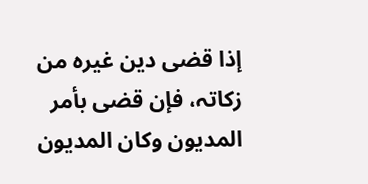إذا قضی دین غیرہ من زکاتہ، فإن قضی بأمر المدیون وکان المدیون